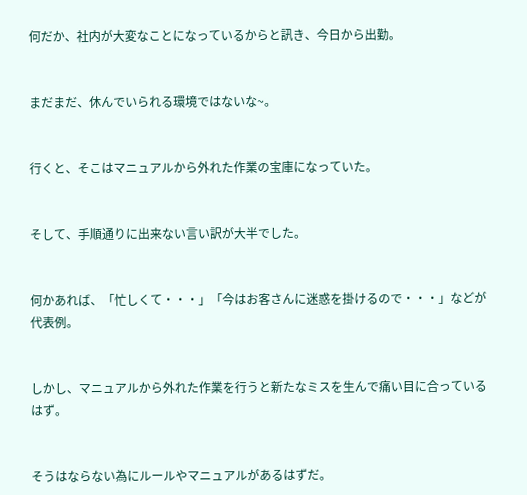何だか、社内が大変なことになっているからと訊き、今日から出勤。


まだまだ、休んでいられる環境ではないな~。


行くと、そこはマニュアルから外れた作業の宝庫になっていた。


そして、手順通りに出来ない言い訳が大半でした。


何かあれば、「忙しくて・・・」「今はお客さんに迷惑を掛けるので・・・」などが代表例。


しかし、マニュアルから外れた作業を行うと新たなミスを生んで痛い目に合っているはず。


そうはならない為にルールやマニュアルがあるはずだ。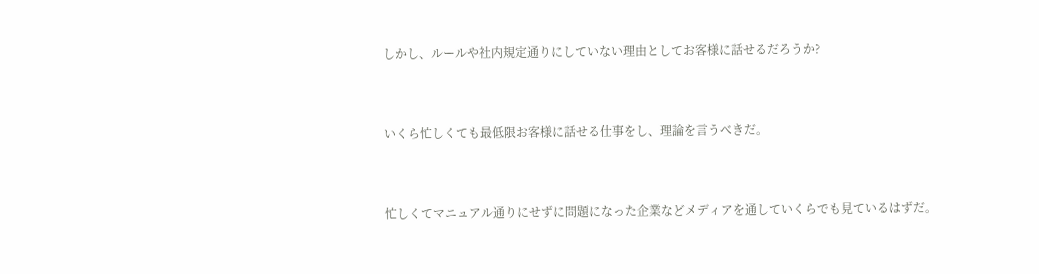しかし、ルールや社内規定通りにしていない理由としてお客様に話せるだろうか?


いくら忙しくても最低限お客様に話せる仕事をし、理論を言うべきだ。


忙しくてマニュアル通りにせずに問題になった企業などメディアを通していくらでも見ているはずだ。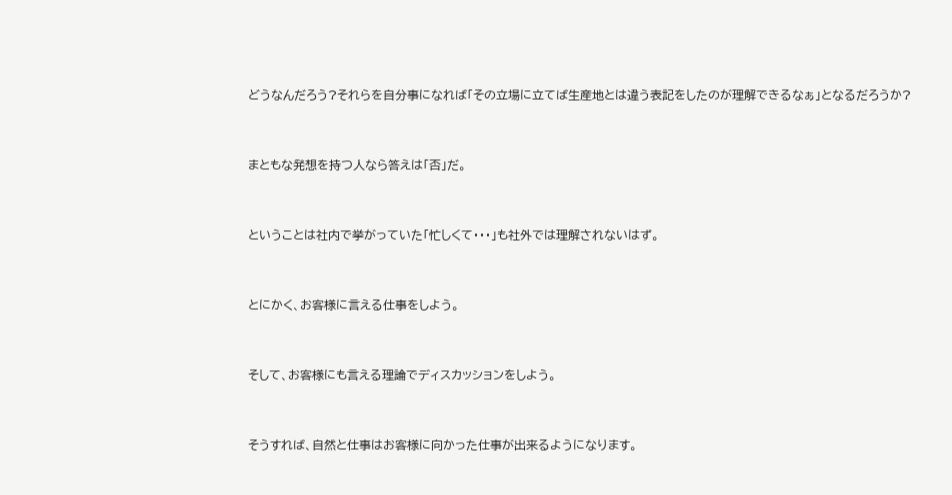どうなんだろう?それらを自分事になれば「その立場に立てば生産地とは違う表記をしたのが理解できるなぁ」となるだろうか?


まともな発想を持つ人なら答えは「否」だ。


ということは社内で挙がっていた「忙しくて・・・」も社外では理解されないはず。


とにかく、お客様に言える仕事をしよう。


そして、お客様にも言える理論でディスカッションをしよう。


そうすれば、自然と仕事はお客様に向かった仕事が出来るようになります。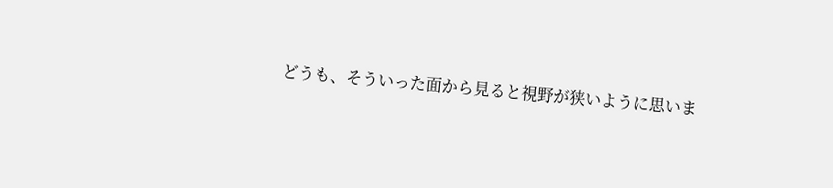どうも、そういった面から見ると視野が狭いように思いま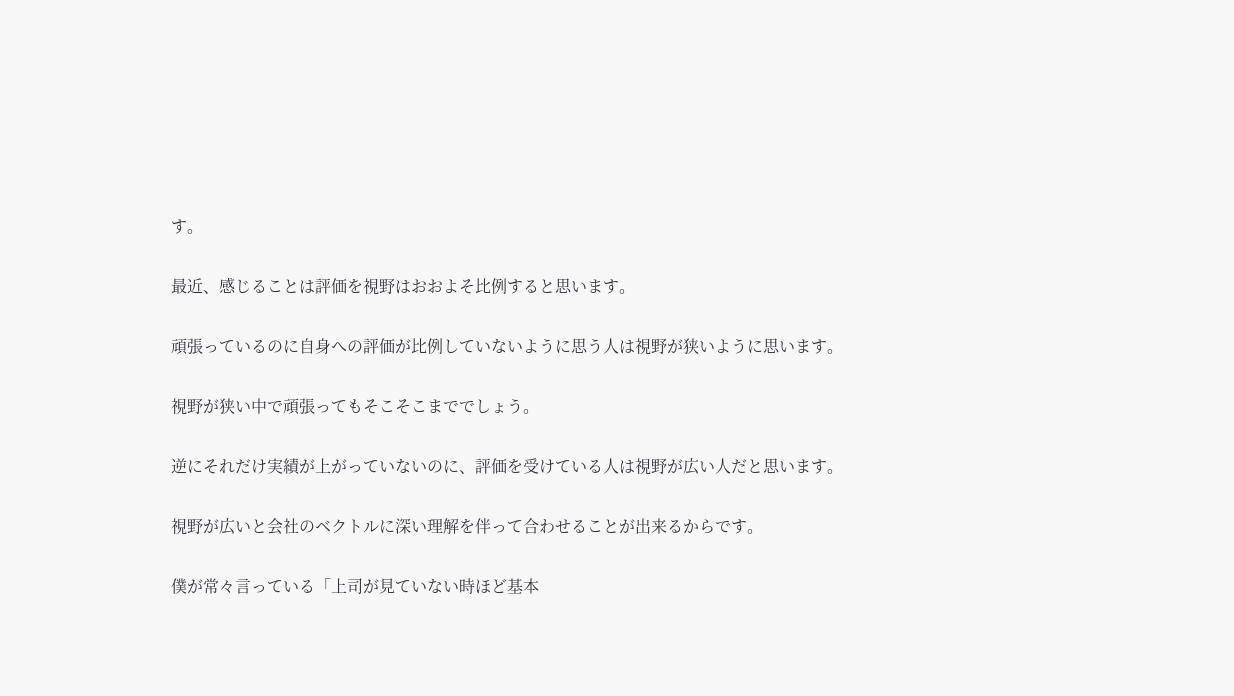す。


最近、感じることは評価を視野はおおよそ比例すると思います。


頑張っているのに自身への評価が比例していないように思う人は視野が狭いように思います。


視野が狭い中で頑張ってもそこそこまででしょう。


逆にそれだけ実績が上がっていないのに、評価を受けている人は視野が広い人だと思います。


視野が広いと会社のベクトルに深い理解を伴って合わせることが出来るからです。


僕が常々言っている「上司が見ていない時ほど基本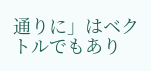通りに」はベクトルでもあり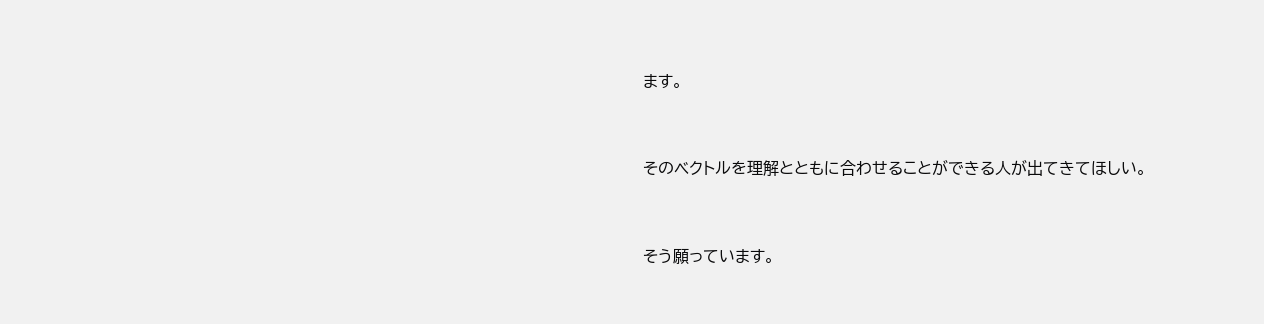ます。


そのベクトルを理解とともに合わせることができる人が出てきてほしい。


そう願っています。